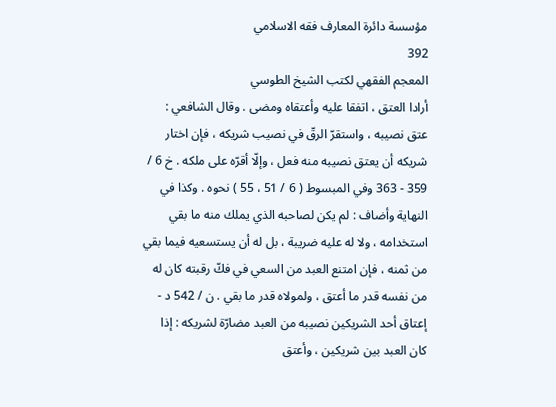مؤسسة دائرة المعارف فقه الاسلامي
392
المعجم الفقهي لكتب الشيخ الطوسي
أرادا العتق ، اتفقا عليه وأعتقاه ومضى . وقال الشافعي : عتق نصيبه ، واستقرّ الرقّ في نصيب شريكه ، فإن اختار شريكه أن يعتق نصيبه منه فعل ، وإلّا أقرّه على ملكه . خ 6 / 359 - 363 وفي المبسوط ( 6 / 51 ، 55 ) نحوه . وكذا في النهاية وأضاف : لم يكن لصاحبه الذي يملك منه ما بقي استخدامه ، ولا له عليه ضريبة ، بل له أن يستسعيه فيما بقي من ثمنه ، فإن امتنع العبد من السعي في فكّ رقبته كان له من نفسه قدر ما أعتق ، ولمولاه قدر ما بقي . ن / 542 د - إعتاق أحد الشريكين نصيبه من العبد مضارّة لشريكه : إذا كان العبد بين شريكين ، وأعتق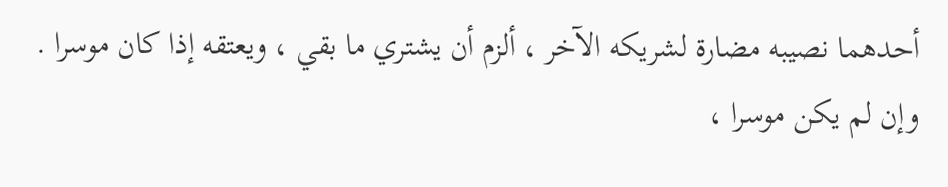أحدهما نصيبه مضارة لشريكه الآخر ، ألزم أن يشتري ما بقي ، ويعتقه إذا كان موسرا . وإن لم يكن موسرا ،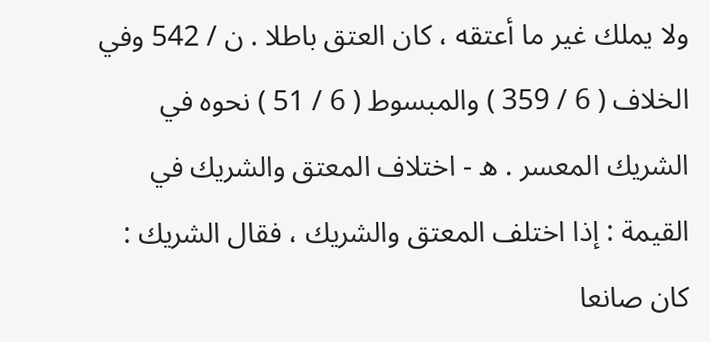ولا يملك غير ما أعتقه ، كان العتق باطلا . ن / 542 وفي الخلاف ( 6 / 359 ) والمبسوط ( 6 / 51 ) نحوه في الشريك المعسر . ه - اختلاف المعتق والشريك في القيمة : إذا اختلف المعتق والشريك ، فقال الشريك : كان صانعا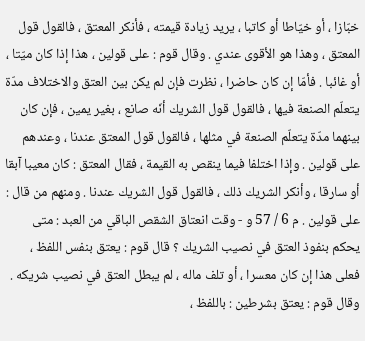خبّازا ، أو خيّاطا أو كاتبا ، يريد زيادة قيمته ، فأنكر المعتق ، فالقول قول المعتق ، وهذا هو الأقوى عندي . وقال قوم : على قولين ، هذا إذا كان ميّتا ، أو غائبا . فأمّا إن كان حاضرا ، نظرت فإن لم يكن بين العتق والاختلاف مدّة يتعلّم الصنعة فيها ، فالقول قول الشريك أنّه صانع ، بغير يمين ، فإن كان بينهما مدّة يتعلّم الصنعة في مثلها ، فالقول قول المعتق عندنا ، وعندهم على قولين . وإذا اختلفا فيما ينقص به القيمة ، فقال المعتق : كان معيبا آبقا أو سارقا ، وأنكر الشريك ذلك ، فالقول قول الشريك عندنا . ومنهم من قال : على قولين . م 6 / 57 و - وقت انعتاق الشقص الباقي من العبد : متى يحكم بنفوذ العتق في نصيب الشريك ؟ قال قوم : يعتق بنفس اللفظ ، فعلى هذا إن كان معسرا ، أو تلف ماله ، لم يبطل العتق في نصيب شريكه . وقال قوم : يعتق بشرطين : باللفظ ،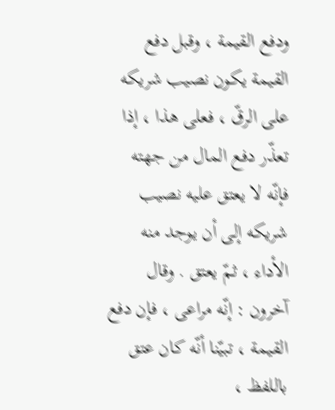ودفع القيمة ، وقبل دفع القيمة يكون نصيب شريكه على الرقّ ، فعلى هذا ، إذا تعذّر دفع المال من جهته فإنّه لا يعتق عليه نصيب شريكه إلى أن يوجد منه الأداء ، ثمّ يعتق . وقال آخرون : إنّه مراعى ، فإن دفع القيمة ، تبيّنا أنّه كان عتق باللفظ ،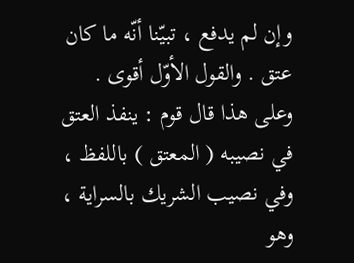وإن لم يدفع ، تبيّنا أنّه ما كان عتق . والقول الأوّل أقوى . وعلى هذا قال قوم : ينفذ العتق في نصيبه ( المعتق ) باللفظ ، وفي نصيب الشريك بالسراية ، وهو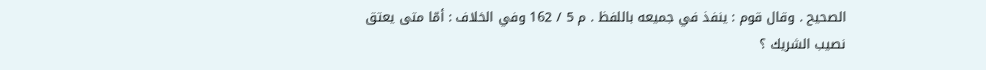الصحيح . وقال قوم : ينفذ في جميعه باللفظ . م 5 / 162 وفي الخلاف : أمّا متى يعتق نصيب الشريك ؟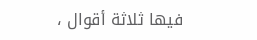فيها ثلاثة أقوال ،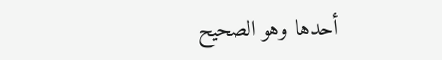أحدها وهو الصحيح